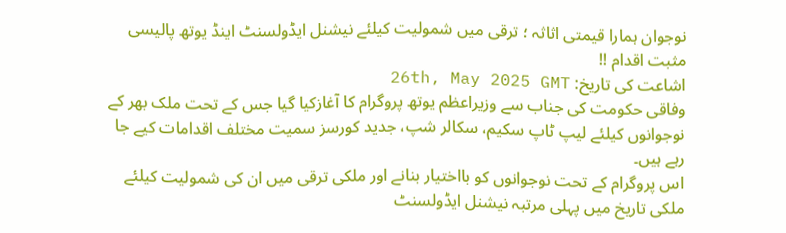نوجوان ہمارا قیمتی اثاثہ ؛ ترقی میں شمولیت کیلئے نیشنل ایڈولسنٹ اینڈ یوتھ پالیسی مثبت اقدام !!
اشاعت کی تاریخ: 26th, May 2025 GMT
وفاقی حکومت کی جناب سے وزیراعظم یوتھ پروگرام کا آغازکیا گیا جس کے تحت ملک بھر کے نوجوانوں کیلئے لیپ ٹاپ سکیم، سکالر شپ، جدید کورسز سمیت مختلف اقدامات کیے جا رہے ہیں۔
اس پروگرام کے تحت نوجوانوں کو بااختیار بنانے اور ملکی ترقی میں ان کی شمولیت کیلئے ملکی تاریخ میں پہلی مرتبہ نیشنل ایڈولسنٹ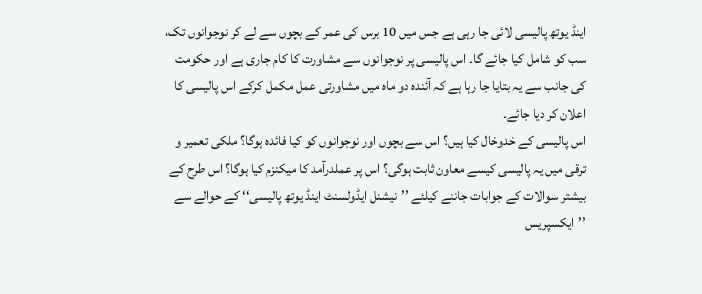اینڈ یوتھ پالیسی لائی جا رہی ہے جس میں 10 برس کی عمر کے بچوں سے لے کر نوجوانوں تک، سب کو شامل کیا جائے گا۔ اس پالیسی پر نوجوانوں سے مشاورت کا کام جاری ہے اور حکومت کی جانب سے یہ بتایا جا رہا ہے کہ آئندہ دو ماہ میں مشاورتی عمل مکمل کرکے اس پالیسی کا اعلان کر دیا جائے۔
اس پالیسی کے خدوخال کیا ہیں؟ اس سے بچوں اور نوجوانوں کو کیا فائدہ ہوگا؟ ملکی تعمیر و ترقی میں یہ پالیسی کیسے معاون ثابت ہوگی؟ اس پر عملدرآمد کا میکنزم کیا ہوگا؟ اس طرح کے بیشتر سوالات کے جوابات جاننے کیلئے ’’نیشنل ایڈولسنٹ اینڈ یوتھ پالیسی‘‘ کے حوالے سے ’’ایکسپریس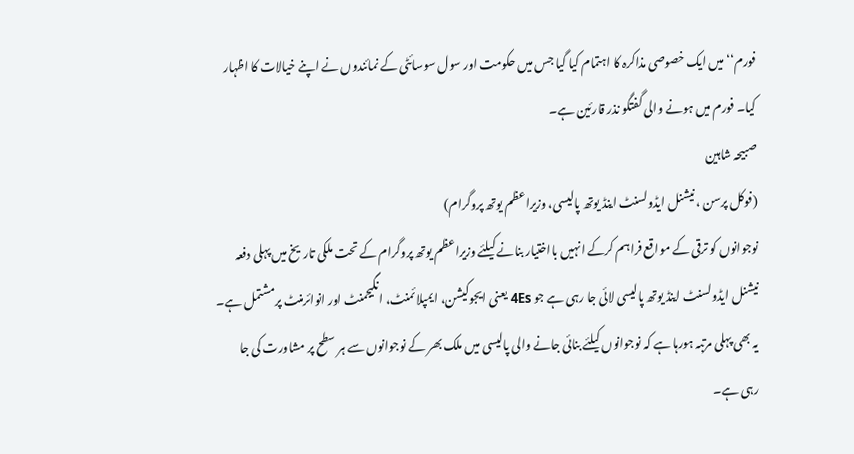فورم‘‘ میں ایک خصوصی مذاکرہ کا اہتمام کیا گیا جس میں حکومت اور سول سوسائٹی کے نمائندوں نے اپنے خیالات کا اظہار کیا۔ فورم میں ہونے والی گفتگو نذر قارئین ہے۔
صبیحہ شاہین
(فوکل پرسن ، نیشنل ایڈولسنٹ اینڈ یوتھ پالیسی، وزیراعظم یوتھ پروگرام)
نوجوانوں کو ترقی کے مواقع فراہم کرکے انہیں بااختیار بنانے کیلئے وزیراعظم یوتھ پروگرام کے تحت ملکی تاریخ میں پہلی دفعہ نیشنل ایڈولسنٹ اینڈ یوتھ پالیسی لائی جا رہی ہے جو 4Es یعنی ایجوکیشن، ایمپلائمنٹ، انگیجمنٹ اور انوائرمنٹ پرمشتمل ہے۔
یہ بھی پہلی مرتبہ ہورہا ہے کہ نوجوانوں کیلئے بنائی جانے والی پالیسی میں ملک بھر کے نوجوانوں سے ہر سطح پر مشاورت کی جا رہی ہے۔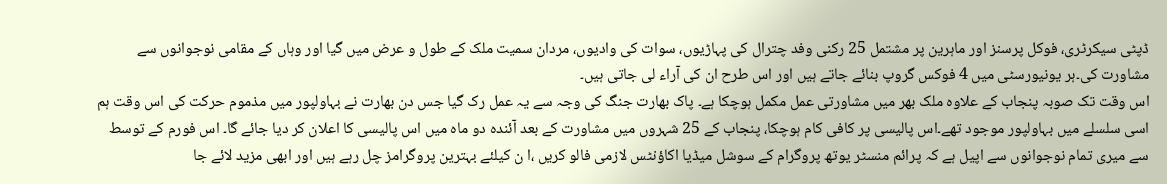ڈپٹی سیکرٹری، فوکل پرسنز اور ماہرین پر مشتمل 25 رکنی وفد چترال کی پہاڑیوں، سوات کی وادیوں، مردان سمیت ملک کے طول و عرض میں گیا اور وہاں کے مقامی نوجوانوں سے مشاورت کی۔ہر یونیورسٹی میں 4 فوکس گروپ بنائے جاتے ہیں اور اس طرح ان کی آراء لی جاتی ہیں۔
اس وقت تک صوبہ پنجاب کے علاوہ ملک بھر میں مشاورتی عمل مکمل ہوچکا ہے۔ پاک بھارت جنگ کی وجہ سے یہ عمل رک گیا جس دن بھارت نے بہاولپور میں مذموم حرکت کی اس وقت ہم اسی سلسلے میں بہاولپور موجود تھے۔اس پالیسی پر کافی کام ہوچکا، پنجاب کے 25 شہروں میں مشاورت کے بعد آئندہ دو ماہ میں اس پالیسی کا اعلان کر دیا جائے گا۔ اس فورم کے توسط سے میری تمام نوجوانوں سے اپیل ہے کہ پرائم منسٹر یوتھ پروگرام کے سوشل میڈیا اکاؤنٹس لازمی فالو کریں ،ا ن کیلئے بہترین پروگرامز چل رہے ہیں اور ابھی مزید لائے جا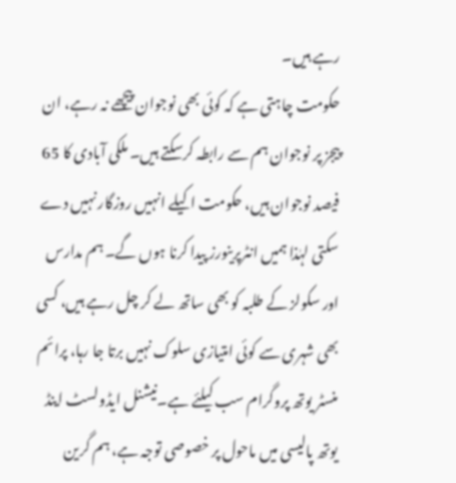رہے ہیں۔
حکومت چاہتی ہے کہ کوئی بھی نوجوان پیچھے نہ رہے، ان پیجز پر نوجوان ہم سے رابطہ کرسکتے ہیں۔ ملکی آبادی کا 65 فیصد نوجوان ہیں، حکومت اکیلے انہیں روزگار نہیں دے سکتی لہٰذا ہمیں انٹرپرینورز پیدا کرنا ہوں گے۔ ہم مدارس اور سکولز کے طلبہ کو بھی ساتھ لے کر چل رہے ہیں، کسی بھی شہری سے کوئی امتیازی سلوک نہیں برتا جا رہا، پرائم منسٹر یوتھ پروگرام سب کیلئے ہے۔نیشنل ایڈولسٹ اینڈ یوتھ پالیسی میں ماحول پر خصوصی توجہ ہے، ہم گرین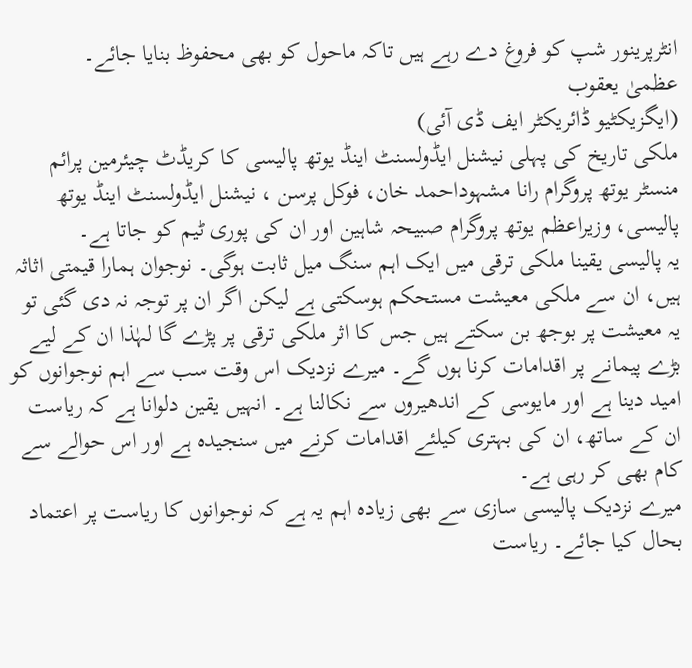انٹرپرینور شپ کو فروغ دے رہے ہیں تاکہ ماحول کو بھی محفوظ بنایا جائے۔
عظمیٰ یعقوب
(ایگزیکٹیو ڈائریکٹر ایف ڈی آئی)
ملکی تاریخ کی پہلی نیشنل ایڈولسنٹ اینڈ یوتھ پالیسی کا کریڈٹ چیئرمین پرائم منسٹر یوتھ پروگرام رانا مشہوداحمد خان، فوکل پرسن ، نیشنل ایڈولسنٹ اینڈ یوتھ پالیسی، وزیراعظم یوتھ پروگرام صبیحہ شاہین اور ان کی پوری ٹیم کو جاتا ہے۔
یہ پالیسی یقینا ملکی ترقی میں ایک اہم سنگ میل ثابت ہوگی۔ نوجوان ہمارا قیمتی اثاثہ ہیں، ان سے ملکی معیشت مستحکم ہوسکتی ہے لیکن اگر ان پر توجہ نہ دی گئی تو یہ معیشت پر بوجھ بن سکتے ہیں جس کا اثر ملکی ترقی پر پڑے گا لہٰذا ان کے لیے بڑے پیمانے پر اقدامات کرنا ہوں گے۔ میرے نزدیک اس وقت سب سے اہم نوجوانوں کو امید دینا ہے اور مایوسی کے اندھیروں سے نکالنا ہے۔ انہیں یقین دلوانا ہے کہ ریاست ان کے ساتھ، ان کی بہتری کیلئے اقدامات کرنے میں سنجیدہ ہے اور اس حوالے سے کام بھی کر رہی ہے۔
میرے نزدیک پالیسی سازی سے بھی زیادہ اہم یہ ہے کہ نوجوانوں کا ریاست پر اعتماد بحال کیا جائے۔ ریاست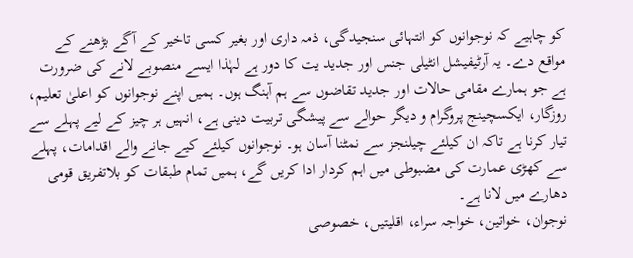کو چاہیے کہ نوجوانوں کو انتہائی سنجیدگی، ذمہ داری اور بغیر کسی تاخیر کے آگے بڑھنے کے مواقع دے۔ یہ آرٹیفیشل انٹیلی جنس اور جدید یت کا دور ہے لہٰذا ایسے منصوبے لانے کی ضرورت ہے جو ہمارے مقامی حالات اور جدید تقاضوں سے ہم آہنگ ہوں۔ ہمیں اپنے نوجوانوں کو اعلیٰ تعلیم، روزگار، ایکسچینج پروگرام و دیگر حوالے سے پیشگی تربیت دینی ہے، انہیں ہر چیز کے لیے پہلے سے تیار کرنا ہے تاکہ ان کیلئے چیلنجز سے نمٹنا آسان ہو۔ نوجوانوں کیلئے کیے جانے والے اقدامات، پہلے سے کھڑی عمارت کی مضبوطی میں اہم کردار ادا کریں گے، ہمیں تمام طبقات کو بلاتفریق قومی دھارے میں لانا ہے۔
نوجوان، خواتین، خواجہ سراء، اقلیتیں، خصوصی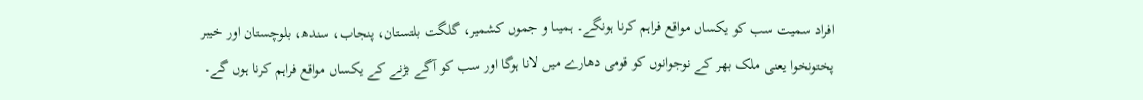افراد سمیت سب کو یکساں مواقع فراہم کرنا ہونگے۔ ہمیںا و جموں کشمیر، گلگت بلتستان، پنجاب، سندھ، بلوچستان اور خیبر پختونخوا یعنی ملک بھر کے نوجوانوں کو قومی دھارے میں لانا ہوگا اور سب کو آگے بڑنے کے یکساں مواقع فراہم کرنا ہوں گے۔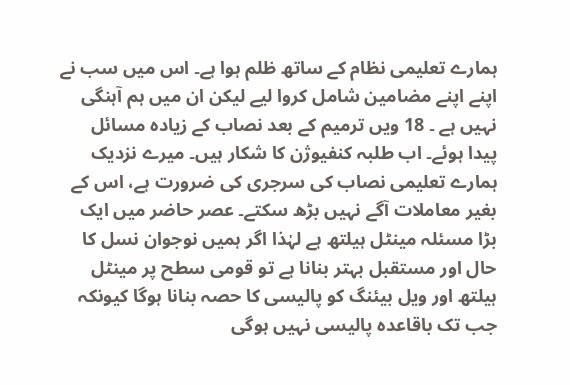ہمارے تعلیمی نظام کے ساتھ ظلم ہوا ہے۔ اس میں سب نے اپنے اپنے مضامین شامل کروا لیے لیکن ان میں ہم آہنگی نہیں ہے ۔ 18 ویں ترمیم کے بعد نصاب کے زیادہ مسائل پیدا ہوئے۔ اب طلبہ کنفیوژن کا شکار ہیں۔ میرے نزدیک ہمارے تعلیمی نصاب کی سرجری کی ضرورت ہے، اس کے بغیر معاملات آگے نہیں بڑھ سکتے۔ عصر حاضر میں ایک بڑا مسئلہ مینٹل ہیلتھ ہے لہٰذا اگر ہمیں نوجوان نسل کا حال اور مستقبل بہتر بنانا ہے تو قومی سطح پر مینٹل ہیلتھ اور ویل بیئنگ کو پالیسی کا حصہ بنانا ہوگا کیونکہ جب تک باقاعدہ پالیسی نہیں ہوگی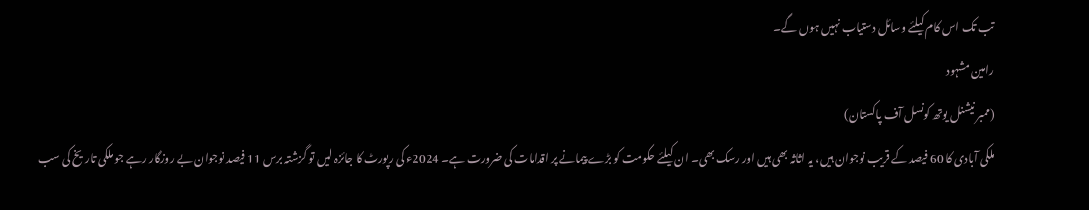تب تک اس کام کیلئے وسائل دستیاب نہیں ہوں گے۔
رامین مشہود
(ممبر نیشنل یوتھ کونسل آف پاکستان)
ملکی آبادی کا 60 فیصد کے قریب نوجوان ہیں، یہ اثاثہ بھی ہیں اور رسک بھی۔ ان کیلئے حکومت کو بڑے پیمانے پر اقدامات کی ضرورت ہے۔ 2024ء کی رپورٹ کا جائزہ لیں تو گزشتہ برس 11 فیصد نوجوان بے روزگار رہے جو ملکی تاریخ کی سب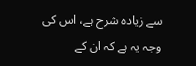سے زیادہ شرح ہے، اس کی وجہ یہ ہے کہ ان کے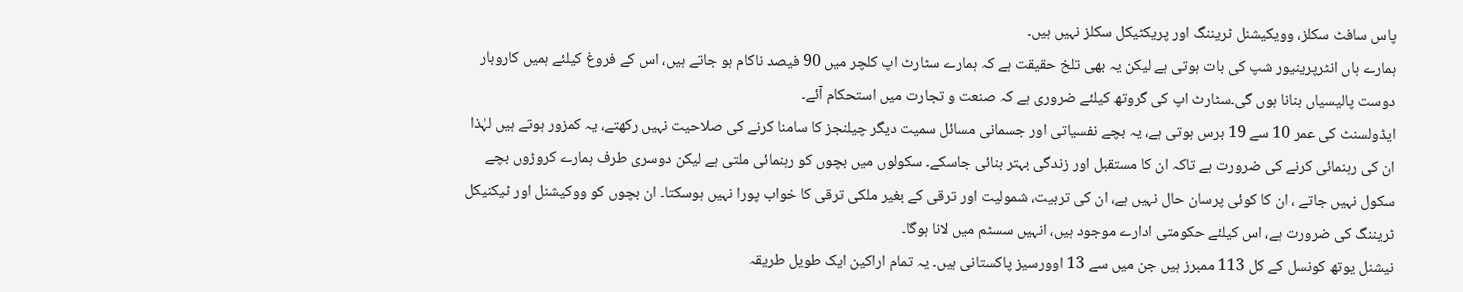پاس سافٹ سکلز، وویکیشنل ٹریننگ اور پریکٹیکل سکلز نہیں ہیں۔
ہمارے ہاں انٹرپرینیور شپ کی بات ہوتی ہے لیکن یہ بھی تلخ حقیقت ہے کہ ہمارے سٹارٹ اپ کلچر میں 90 فیصد ناکام ہو جاتے ہیں، اس کے فروغ کیلئے ہمیں کاروبار دوست پالیسیاں بنانا ہوں گی۔سٹارٹ اپ کی گروتھ کیلئے ضروری ہے کہ صنعت و تجارت میں استحکام آئے۔
ایڈولسنٹ کی عمر 10 سے 19 برس ہوتی ہے، یہ بچے نفسیاتی اور جسمانی مسائل سمیت دیگر چیلنجز کا سامنا کرنے کی صلاحیت نہیں رکھتے، یہ کمزور ہوتے ہیں لہٰذا ان کی رہنمائی کرنے کی ضرورت ہے تاکہ ان کا مستقبل اور زندگی بہتر بنائی جاسکے۔ سکولوں میں بچوں کو رہنمائی ملتی ہے لیکن دوسری طرف ہمارے کروڑوں بچے سکول نہیں جاتے ، ان کا کوئی پرسان حال نہیں ہے، ان کی تربیت، شمولیت اور ترقی کے بغیر ملکی ترقی کا خواب پورا نہیں ہوسکتا۔ ان بچوں کو ووکیشنل اور ٹیکنیکل ٹریننگ کی ضرورت ہے، اس کیلئے حکومتی ادارے موجود ہیں، انہیں سسٹم میں لانا ہوگا۔
نیشنل یوتھ کونسل کے کل 113 ممبرز ہیں جن میں سے 13 اوورسیز پاکستانی ہیں۔ یہ تمام اراکین ایک طویل طریقہ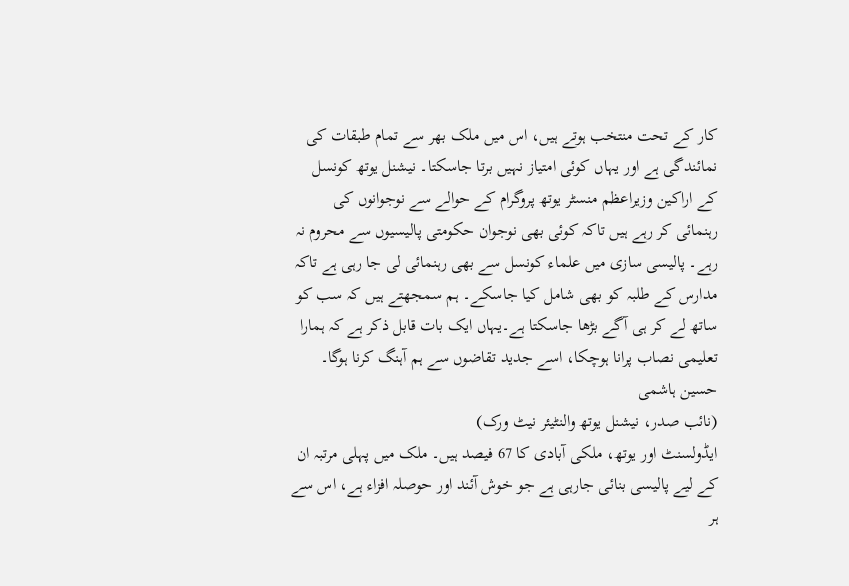کار کے تحت منتخب ہوتے ہیں، اس میں ملک بھر سے تمام طبقات کی نمائندگی ہے اور یہاں کوئی امتیاز نہیں برتا جاسکتا۔ نیشنل یوتھ کونسل کے اراکین وزیراعظم منسٹر یوتھ پروگرام کے حوالے سے نوجوانوں کی رہنمائی کر رہے ہیں تاکہ کوئی بھی نوجوان حکومتی پالیسیوں سے محروم نہ رہے۔ پالیسی سازی میں علماء کونسل سے بھی رہنمائی لی جا رہی ہے تاکہ مدارس کے طلبہ کو بھی شامل کیا جاسکے۔ ہم سمجھتے ہیں کہ سب کو ساتھ لے کر ہی آگے بڑھا جاسکتا ہے۔یہاں ایک بات قابل ذکر ہے کہ ہمارا تعلیمی نصاب پرانا ہوچکا، اسے جدید تقاضوں سے ہم آہنگ کرنا ہوگا۔
حسین ہاشمی
(نائب صدر، نیشنل یوتھ والنٹیئر نیٹ ورک)
ایڈولسنٹ اور یوتھ، ملکی آبادی کا 67 فیصد ہیں۔ ملک میں پہلی مرتبہ ان کے لیے پالیسی بنائی جارہی ہے جو خوش آئند اور حوصلہ افزاء ہے، اس سے ہر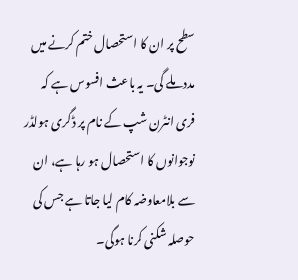سطح پر ان کا استحصال ختم کرنے میں مدد ملے گی۔ یہ باعث افسوس ہے کہ فری انٹرن شپ کے نام پر ڈگری ہولڈر نوجوانوں کا استحصال ہو رہا ہے، ان سے بلامعاوضہ کام لیا جاتا ہے جس کی حوصلہ شکنی کرنا ہوگی۔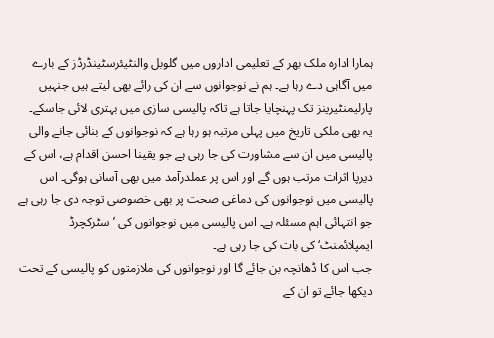ہمارا ادارہ ملک بھر کے تعلیمی اداروں میں گلوبل والنٹیئرسٹینڈرڈز کے بارے میں آگاہی دے رہا ہے۔ ہم نے نوجوانوں سے ان کی رائے بھی لیتے ہیں جنہیں پارلیمنٹیرینز تک پہنچایا جاتا ہے تاکہ پالیسی سازی میں بہتری لائی جاسکے۔
یہ بھی ملکی تاریخ میں پہلی مرتبہ ہو رہا ہے کہ نوجوانوں کے بنائی جانے والی پالیسی میں ان سے مشاورت کی جا رہی ہے جو یقینا احسن اقدام ہے، اس کے دیرپا اثرات مرتب ہوں گے اور اس پر عملدرآمد میں بھی آسانی ہوگی۔ اس پالیسی میں نوجوانوں کی دماغی صحت پر بھی خصوصی توجہ دی جا رہی ہے جو انتہائی اہم مسئلہ ہے۔ اس پالیسی میں نوجوانوں کی ’سٹرکچرڈ ایمپلائمنٹ‘ کی بات کی جا رہی ہے۔
جب اس کا ڈھانچہ بن جائے گا اور نوجوانوں کی ملازمتوں کو پالیسی کے تحت دیکھا جائے تو ان کے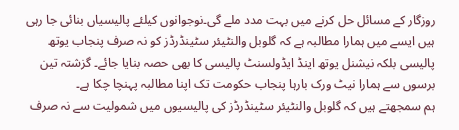روزگار کے مسائل حل کرنے میں بہت مدد ملے گی۔نوجوانوں کیلئے پالیسیاں بنائی جا رہی ہیں ایسے میں ہمارا مطالبہ ہے کہ گلوبل والنٹیئر سٹینڈرڈز کو نہ صرف پنجاب یوتھ پالیسی بلکہ نیشنل یوتھ اینڈ ایڈولسنٹ پالیسی کا بھی حصہ بنایا جائے۔ گزشتہ تین برسوں سے ہمارا نیٹ ورک بارہا پنجاب حکومت تک اپنا مطالبہ پہنچا چکا ہے۔
ہم سمجھتے ہیں کہ گلوبل والنٹیئر سٹینڈرڈز کی پالیسیوں میں شمولیت سے نہ صرف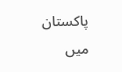پاکستان میں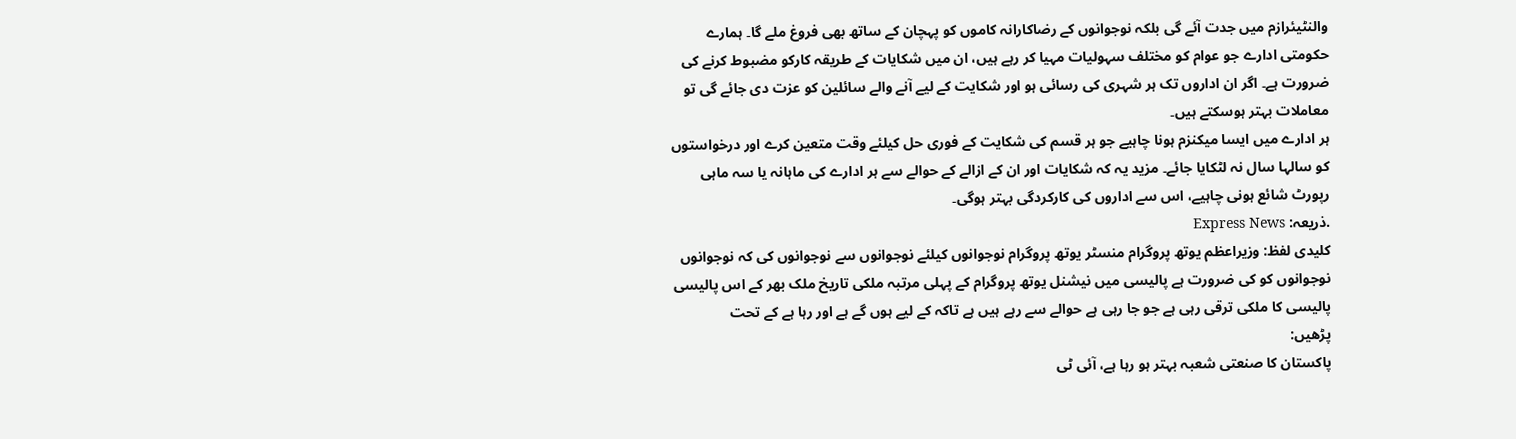والنٹیئرازم میں جدت آئے گی بلکہ نوجوانوں کے رضاکارانہ کاموں کو پہچان کے ساتھ بھی فروغ ملے گا۔ ہمارے حکومتی ادارے جو عوام کو مختلف سہولیات مہیا کر رہے ہیں، ان میں شکایات کے طریقہ کارکو مضبوط کرنے کی ضرورت ہے۔ اگر ان اداروں تک ہر شہری کی رسائی ہو اور شکایت کے لیے آنے والے سائلین کو عزت دی جائے گی تو معاملات بہتر ہوسکتے ہیں۔
ہر ادارے میں ایسا میکنزم ہونا چاہیے جو ہر قسم کی شکایت کے فوری حل کیلئے وقت متعین کرے اور درخواستوں کو سالہا سال نہ لٹکایا جائے۔ مزید یہ کہ شکایات اور ان کے ازالے کے حوالے سے ہر ادارے کی ماہانہ یا سہ ماہی رپورٹ شائع ہونی چاہیے، اس سے اداروں کی کارکردگی بہتر ہوگی۔
.ذریعہ: Express News
کلیدی لفظ: وزیراعظم یوتھ پروگرام منسٹر یوتھ پروگرام نوجوانوں کیلئے نوجوانوں سے نوجوانوں کی کہ نوجوانوں نوجوانوں کو کی ضرورت ہے پالیسی میں نیشنل یوتھ پروگرام کے پہلی مرتبہ ملکی تاریخ ملک بھر کے اس پالیسی پالیسی کا ملکی ترقی رہی ہے جو جا رہی ہے حوالے سے رہے ہیں ہے تاکہ کے لیے ہوں گے ہے اور رہا ہے کے تحت
پڑھیں:
پاکستان کا صنعتی شعبہ بہتر ہو رہا ہے، آئی ٹی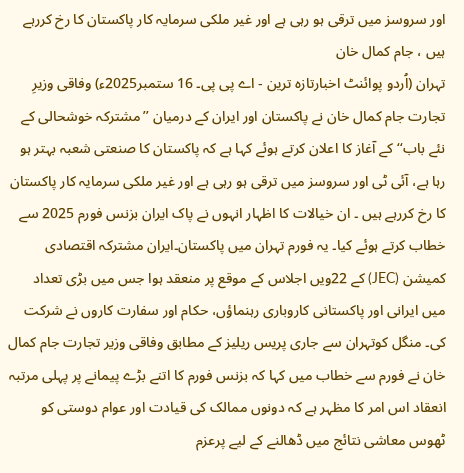اور سروسز میں ترقی ہو رہی ہے اور غیر ملکی سرمایہ کار پاکستان کا رخ کررہے ہیں ، جام کمال خان
تہران (اُردو پوائنٹ اخبارتازہ ترین - اے پی پی۔ 16 ستمبر2025ء) وفاقی وزیرِ تجارت جام کمال خان نے پاکستان اور ایران کے درمیان ’’مشترکہ خوشحالی کے نئے باب‘‘ کے آغاز کا اعلان کرتے ہوئے کہا ہے کہ پاکستان کا صنعتی شعبہ بہتر ہو رہا ہے، آئی ٹی اور سروسز میں ترقی ہو رہی ہے اور غیر ملکی سرمایہ کار پاکستان کا رخ کررہے ہیں ۔ ان خیالات کا اظہار انہوں نے پاک ایران بزنس فورم 2025 سے خطاب کرتے ہوئے کیا۔ یہ فورم تہران میں پاکستان۔ایران مشترکہ اقتصادی کمیشن (JEC) کے 22ویں اجلاس کے موقع پر منعقد ہوا جس میں بڑی تعداد میں ایرانی اور پاکستانی کاروباری رہنماؤں، حکام اور سفارت کاروں نے شرکت کی۔ منگل کوتہران سے جاری پریس ریلیز کے مطابق وفاقی وزیر تجارت جام کمال خان نے فورم سے خطاب میں کہا کہ بزنس فورم کا اتنے بڑے پیمانے پر پہلی مرتبہ انعقاد اس امر کا مظہر ہے کہ دونوں ممالک کی قیادت اور عوام دوستی کو ٹھوس معاشی نتائج میں ڈھالنے کے لیے پرعزم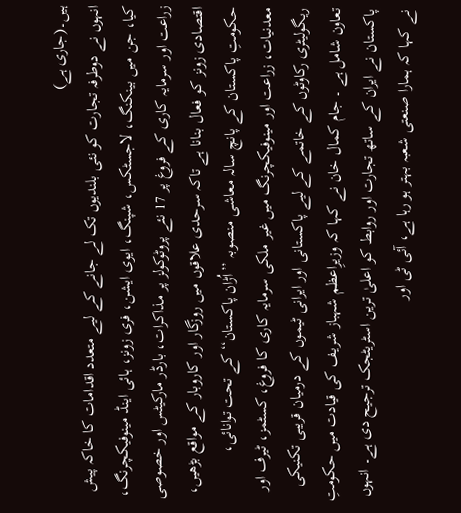ہیں۔(جاری ہے)
انہوں نے دوطرفہ تجارت کو نئی بلندیوں تک لے جانے کے لیے متعدد اقدامات کا خاکہ پیش کیا، جن میں بینکنگ، لاجسٹکس، شپنگ، ایوی ایشن، فری زونز، ہائی اینڈ مینوفیکچرنگ، زراعت اور سرمایہ کاری کے فروغ پر 17 نئے پروٹوکولز پر مذاکرات، بارڈر مارکیٹس اور خصوصی اقتصادی زونز کو فعال بنانا ہے تاکہ سرحدی علاقوں میں روزگار اور کاروبار کے مواقع بڑھیں، حکومتِ پاکستان کے پانچ سالہ معاشی منصوبہ ’’اُڑان پاکستان‘‘ کے تحت توانائی، معدنیات، زراعت اور مینوفیکچرنگ میں غیر ملکی سرمایہ کاری کا فروغ، کسٹمز، ٹیرف اور ریگولیٹری رکاوٹوں کے خاتمے کے لیے پاکستانی اور ایرانی ٹیموں کے درمیان قریبی تکنیکی تعاون شامل ہے ۔ جام کمال خان نے کہا کہ وزیرِاعظم شہباز شریف کی قیادت میں حکومتِ پاکستان نے ایران کے ساتھ تجارت اور روابط کو اعلیٰ ترین اسٹریٹجک ترجیح دی ہے۔ انہوں نے کہا کہ ہمارا صنعتی شعبہ بہتر ہو رہا ہے، آئی ٹی اور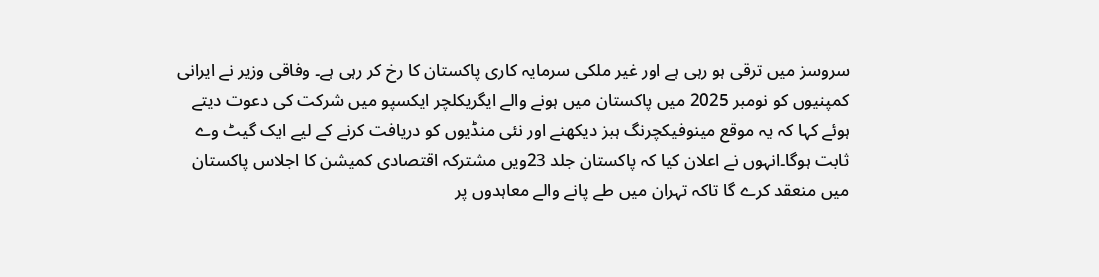سروسز میں ترقی ہو رہی ہے اور غیر ملکی سرمایہ کاری پاکستان کا رخ کر رہی ہے۔ وفاقی وزیر نے ایرانی کمپنیوں کو نومبر 2025 میں پاکستان میں ہونے والے ایگریکلچر ایکسپو میں شرکت کی دعوت دیتے ہوئے کہا کہ یہ موقع مینوفیکچرنگ ہبز دیکھنے اور نئی منڈیوں کو دریافت کرنے کے لیے ایک گیٹ وے ثابت ہوگا۔انہوں نے اعلان کیا کہ پاکستان جلد 23ویں مشترکہ اقتصادی کمیشن کا اجلاس پاکستان میں منعقد کرے گا تاکہ تہران میں طے پانے والے معاہدوں پر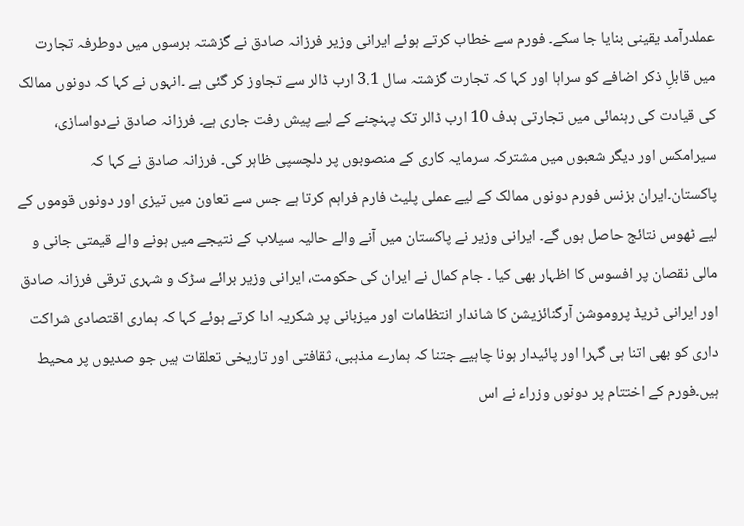عملدرآمد یقینی بنایا جا سکے۔ فورم سے خطاب کرتے ہوئے ایرانی وزیر فرزانہ صادق نے گزشتہ برسوں میں دوطرفہ تجارت میں قابلِ ذکر اضافے کو سراہا اور کہا کہ تجارت گزشتہ سال 3.1 ارب ڈالر سے تجاوز کر گئی ہے ۔انہوں نے کہا کہ دونوں ممالک کی قیادت کی رہنمائی میں تجارتی ہدف 10 ارب ڈالر تک پہنچنے کے لیے پیش رفت جاری ہے۔ فرزانہ صادق نےدواسازی، سیرامکس اور دیگر شعبوں میں مشترکہ سرمایہ کاری کے منصوبوں پر دلچسپی ظاہر کی۔ فرزانہ صادق نے کہا کہ پاکستان۔ایران بزنس فورم دونوں ممالک کے لیے عملی پلیٹ فارم فراہم کرتا ہے جس سے تعاون میں تیزی اور دونوں قوموں کے لیے ٹھوس نتائج حاصل ہوں گے۔ ایرانی وزیر نے پاکستان میں آنے والے حالیہ سیلاب کے نتیجے میں ہونے والے قیمتی جانی و مالی نقصان پر افسوس کا اظہار بھی کیا ۔ جام کمال نے ایران کی حکومت، ایرانی وزیر برائے سڑک و شہری ترقی فرزانہ صادق اور ایرانی ٹریڈ پروموشن آرگنائزیشن کا شاندار انتظامات اور میزبانی پر شکریہ ادا کرتے ہوئے کہا کہ ہماری اقتصادی شراکت داری کو بھی اتنا ہی گہرا اور پائیدار ہونا چاہیے جتنا کہ ہمارے مذہبی، ثقافتی اور تاریخی تعلقات ہیں جو صدیوں پر محیط ہیں۔فورم کے اختتام پر دونوں وزراء نے اس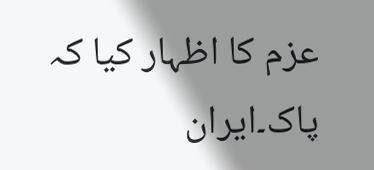عزم کا اظہار کیا کہ پاک۔ایران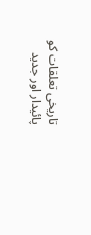تاریخی تعلقات کو پائیدار اور جدید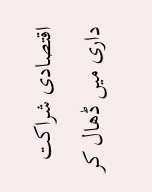اقتصادی شراکت داری میں ڈھال کر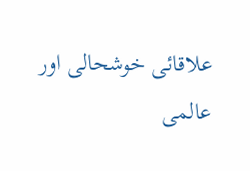علاقائی خوشحالی اور عالمی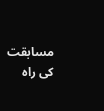مسابقت کی راہ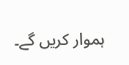ہموار کریں گے۔